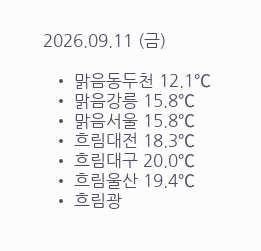2026.09.11 (금)

  • 맑음동두천 12.1℃
  • 맑음강릉 15.8℃
  • 맑음서울 15.8℃
  • 흐림대전 18.3℃
  • 흐림대구 20.0℃
  • 흐림울산 19.4℃
  • 흐림광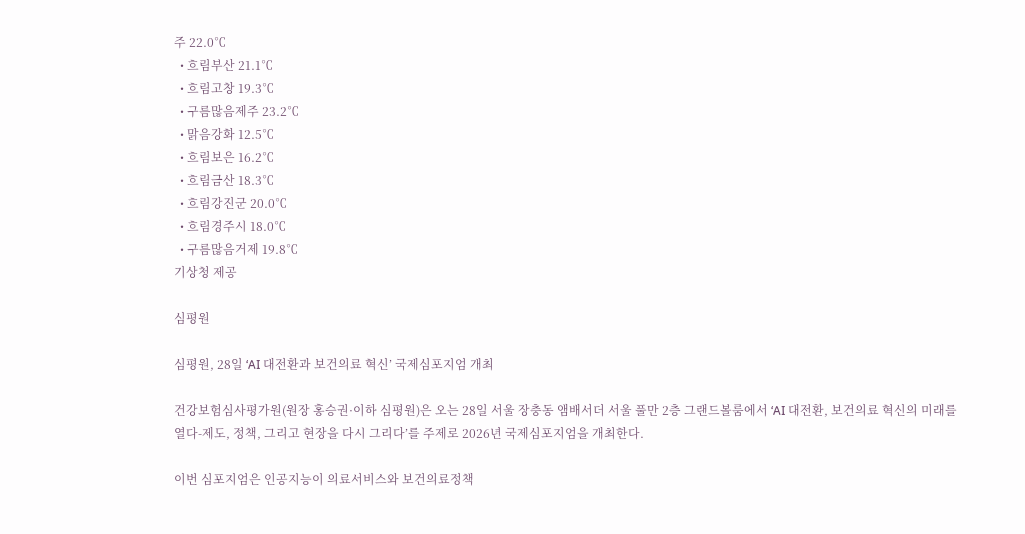주 22.0℃
  • 흐림부산 21.1℃
  • 흐림고창 19.3℃
  • 구름많음제주 23.2℃
  • 맑음강화 12.5℃
  • 흐림보은 16.2℃
  • 흐림금산 18.3℃
  • 흐림강진군 20.0℃
  • 흐림경주시 18.0℃
  • 구름많음거제 19.8℃
기상청 제공

심평원

심평원, 28일 ‘AI 대전환과 보건의료 혁신’ 국제심포지엄 개최

건강보험심사평가원(원장 홍승권·이하 심평원)은 오는 28일 서울 장충동 앰배서더 서울 풀만 2층 그랜드볼룸에서 ‘AI 대전환, 보건의료 혁신의 미래를 열다-제도, 정책, 그리고 현장을 다시 그리다’를 주제로 2026년 국제심포지엄을 개최한다.

이번 심포지엄은 인공지능이 의료서비스와 보건의료정책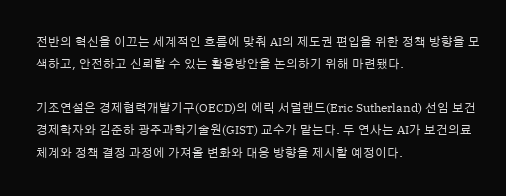전반의 혁신을 이끄는 세계적인 흐름에 맞춰 AI의 제도권 편입을 위한 정책 방향을 모색하고, 안전하고 신뢰할 수 있는 활용방안을 논의하기 위해 마련됐다.

기조연설은 경제협력개발기구(OECD)의 에릭 서덜랜드(Eric Sutherland) 선임 보건경제학자와 김준하 광주과학기술원(GIST) 교수가 맡는다. 두 연사는 AI가 보건의료체계와 정책 결정 과정에 가져올 변화와 대응 방향을 제시할 예정이다.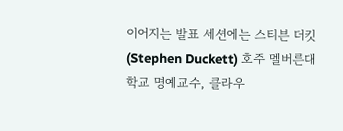이어지는 발표 세션에는 스티븐 더킷(Stephen Duckett) 호주 멜버른대학교 명예교수, 클라우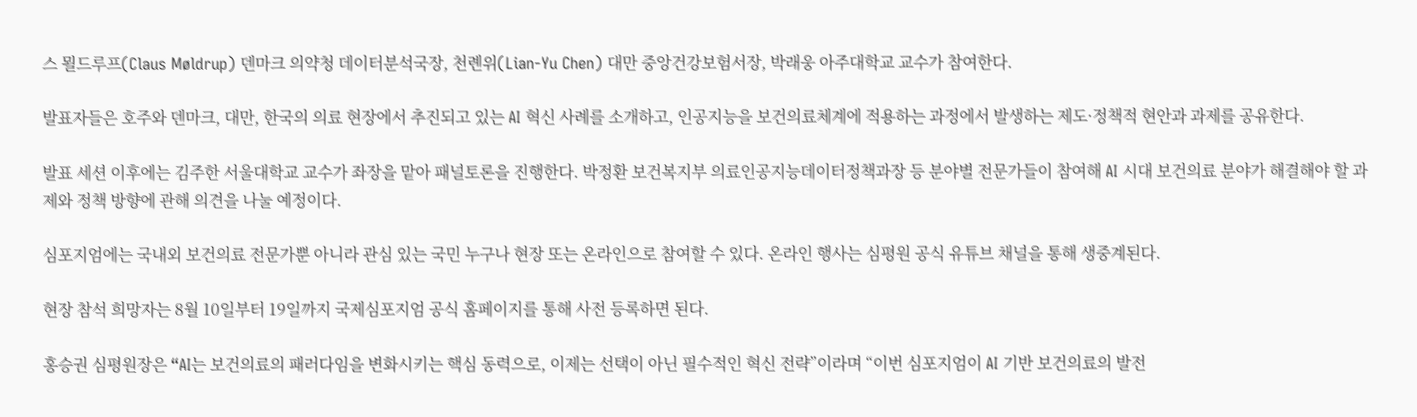스 묄드루프(Claus Møldrup) 덴마크 의약청 데이터분석국장, 천롄위(Lian-Yu Chen) 대만 중앙건강보험서장, 박래웅 아주대학교 교수가 참여한다.

발표자들은 호주와 덴마크, 대만, 한국의 의료 현장에서 추진되고 있는 AI 혁신 사례를 소개하고, 인공지능을 보건의료체계에 적용하는 과정에서 발생하는 제도·정책적 현안과 과제를 공유한다.

발표 세션 이후에는 김주한 서울대학교 교수가 좌장을 맡아 패널토론을 진행한다. 박정환 보건복지부 의료인공지능데이터정책과장 등 분야별 전문가들이 참여해 AI 시대 보건의료 분야가 해결해야 할 과제와 정책 방향에 관해 의견을 나눌 예정이다.

심포지엄에는 국내외 보건의료 전문가뿐 아니라 관심 있는 국민 누구나 현장 또는 온라인으로 참여할 수 있다. 온라인 행사는 심평원 공식 유튜브 채널을 통해 생중계된다.

현장 참석 희망자는 8월 10일부터 19일까지 국제심포지엄 공식 홈페이지를 통해 사전 등록하면 된다.

홍승권 심평원장은 “AI는 보건의료의 패러다임을 변화시키는 핵심 동력으로, 이제는 선택이 아닌 필수적인 혁신 전략”이라며 “이번 심포지엄이 AI 기반 보건의료의 발전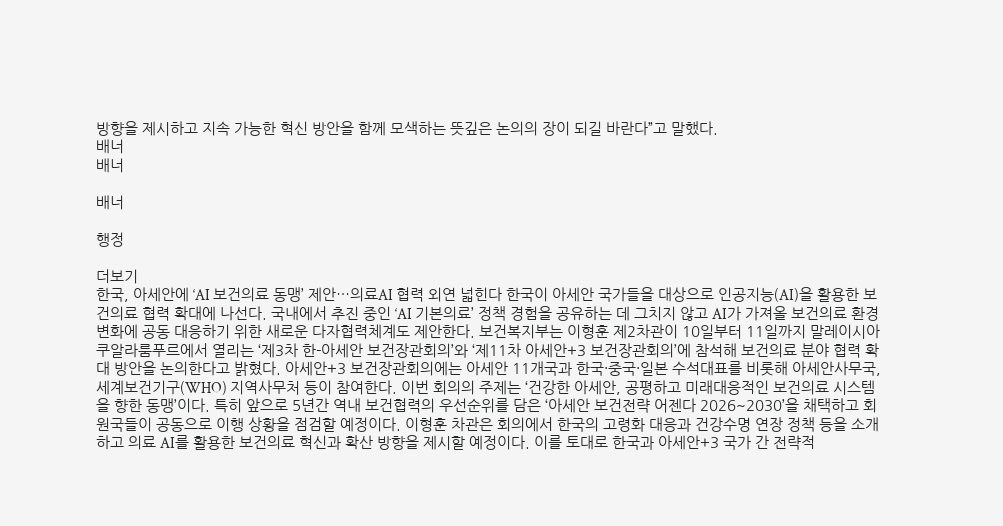방향을 제시하고 지속 가능한 혁신 방안을 함께 모색하는 뜻깊은 논의의 장이 되길 바란다”고 말했다.
배너
배너

배너

행정

더보기
한국, 아세안에 ‘AI 보건의료 동맹’ 제안…의료AI 협력 외연 넓힌다 한국이 아세안 국가들을 대상으로 인공지능(AI)을 활용한 보건의료 협력 확대에 나선다. 국내에서 추진 중인 ‘AI 기본의료’ 정책 경험을 공유하는 데 그치지 않고 AI가 가져올 보건의료 환경 변화에 공동 대응하기 위한 새로운 다자협력체계도 제안한다. 보건복지부는 이형훈 제2차관이 10일부터 11일까지 말레이시아 쿠알라룸푸르에서 열리는 ‘제3차 한-아세안 보건장관회의’와 ‘제11차 아세안+3 보건장관회의’에 참석해 보건의료 분야 협력 확대 방안을 논의한다고 밝혔다. 아세안+3 보건장관회의에는 아세안 11개국과 한국·중국·일본 수석대표를 비롯해 아세안사무국, 세계보건기구(WHO) 지역사무처 등이 참여한다. 이번 회의의 주제는 ‘건강한 아세안, 공평하고 미래대응적인 보건의료 시스템을 향한 동맹’이다. 특히 앞으로 5년간 역내 보건협력의 우선순위를 담은 ‘아세안 보건전략 어젠다 2026~2030’을 채택하고 회원국들이 공동으로 이행 상황을 점검할 예정이다. 이형훈 차관은 회의에서 한국의 고령화 대응과 건강수명 연장 정책 등을 소개하고 의료 AI를 활용한 보건의료 혁신과 확산 방향을 제시할 예정이다. 이를 토대로 한국과 아세안+3 국가 간 전략적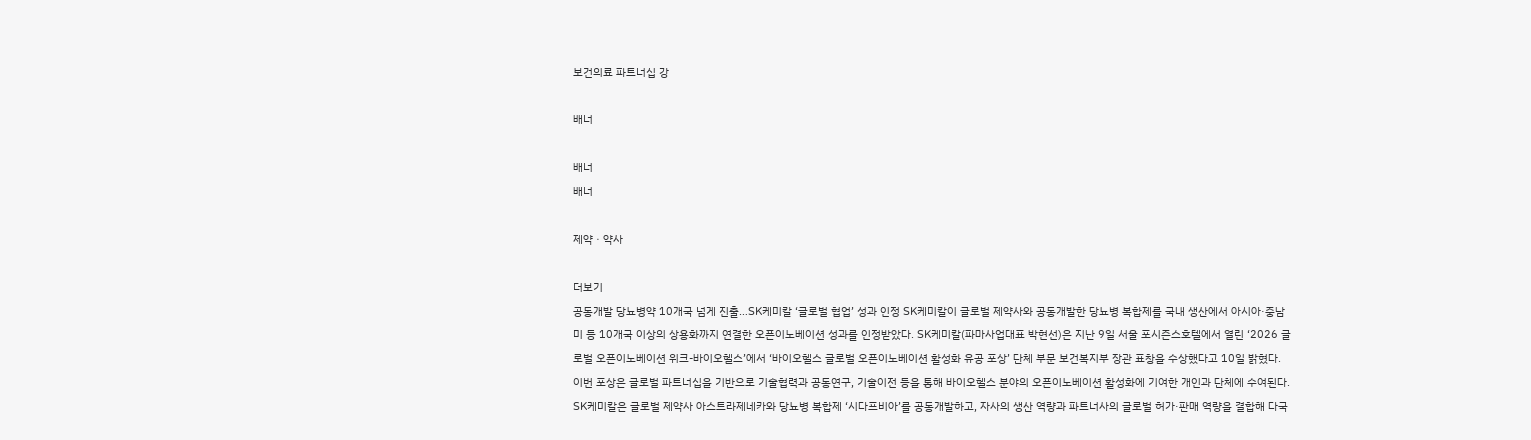보건의료 파트너십 강

배너

배너
배너

제약ㆍ약사

더보기
공동개발 당뇨병약 10개국 넘게 진출…SK케미칼 ‘글로벌 협업’ 성과 인정 SK케미칼이 글로벌 제약사와 공동개발한 당뇨병 복합제를 국내 생산에서 아시아·중남미 등 10개국 이상의 상용화까지 연결한 오픈이노베이션 성과를 인정받았다. SK케미칼(파마사업대표 박현선)은 지난 9일 서울 포시즌스호텔에서 열린 ‘2026 글로벌 오픈이노베이션 위크-바이오헬스’에서 ‘바이오헬스 글로벌 오픈이노베이션 활성화 유공 포상’ 단체 부문 보건복지부 장관 표창을 수상했다고 10일 밝혔다. 이번 포상은 글로벌 파트너십을 기반으로 기술협력과 공동연구, 기술이전 등을 통해 바이오헬스 분야의 오픈이노베이션 활성화에 기여한 개인과 단체에 수여된다. SK케미칼은 글로벌 제약사 아스트라제네카와 당뇨병 복합제 ‘시다프비아’를 공동개발하고, 자사의 생산 역량과 파트너사의 글로벌 허가·판매 역량을 결합해 다국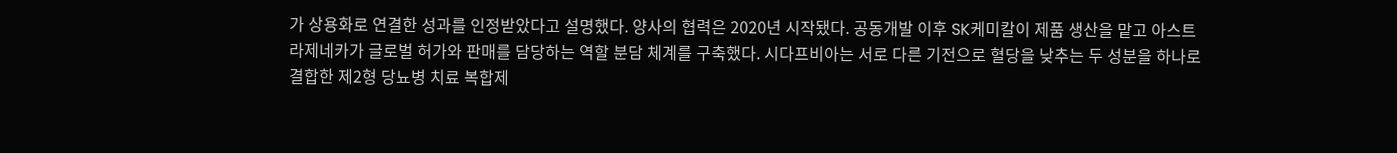가 상용화로 연결한 성과를 인정받았다고 설명했다. 양사의 협력은 2020년 시작됐다. 공동개발 이후 SK케미칼이 제품 생산을 맡고 아스트라제네카가 글로벌 허가와 판매를 담당하는 역할 분담 체계를 구축했다. 시다프비아는 서로 다른 기전으로 혈당을 낮추는 두 성분을 하나로 결합한 제2형 당뇨병 치료 복합제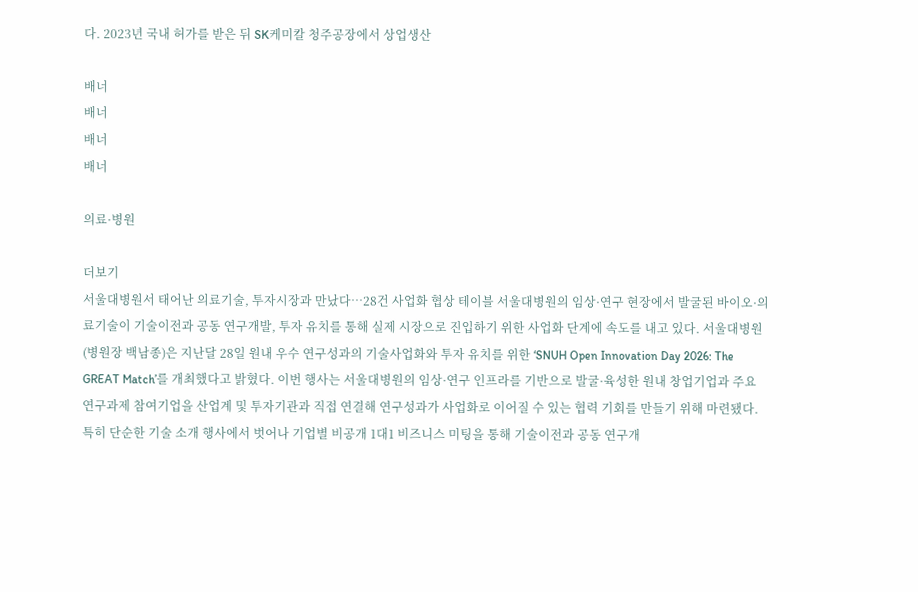다. 2023년 국내 허가를 받은 뒤 SK케미칼 청주공장에서 상업생산

배너
배너
배너
배너

의료·병원

더보기
서울대병원서 태어난 의료기술, 투자시장과 만났다…28건 사업화 협상 테이블 서울대병원의 임상·연구 현장에서 발굴된 바이오·의료기술이 기술이전과 공동 연구개발, 투자 유치를 통해 실제 시장으로 진입하기 위한 사업화 단계에 속도를 내고 있다. 서울대병원(병원장 백남종)은 지난달 28일 원내 우수 연구성과의 기술사업화와 투자 유치를 위한 ‘SNUH Open Innovation Day 2026: The GREAT Match’를 개최했다고 밝혔다. 이번 행사는 서울대병원의 임상·연구 인프라를 기반으로 발굴·육성한 원내 창업기업과 주요 연구과제 참여기업을 산업계 및 투자기관과 직접 연결해 연구성과가 사업화로 이어질 수 있는 협력 기회를 만들기 위해 마련됐다. 특히 단순한 기술 소개 행사에서 벗어나 기업별 비공개 1대1 비즈니스 미팅을 통해 기술이전과 공동 연구개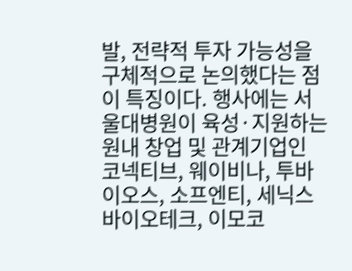발, 전략적 투자 가능성을 구체적으로 논의했다는 점이 특징이다. 행사에는 서울대병원이 육성·지원하는 원내 창업 및 관계기업인 코넥티브, 웨이비나, 투바이오스, 소프엔티, 세닉스바이오테크, 이모코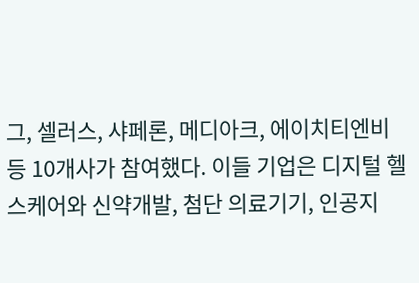그, 셀러스, 샤페론, 메디아크, 에이치티엔비 등 10개사가 참여했다. 이들 기업은 디지털 헬스케어와 신약개발, 첨단 의료기기, 인공지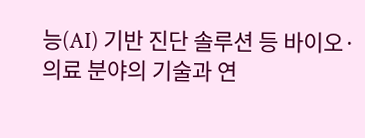능(AI) 기반 진단 솔루션 등 바이오·의료 분야의 기술과 연